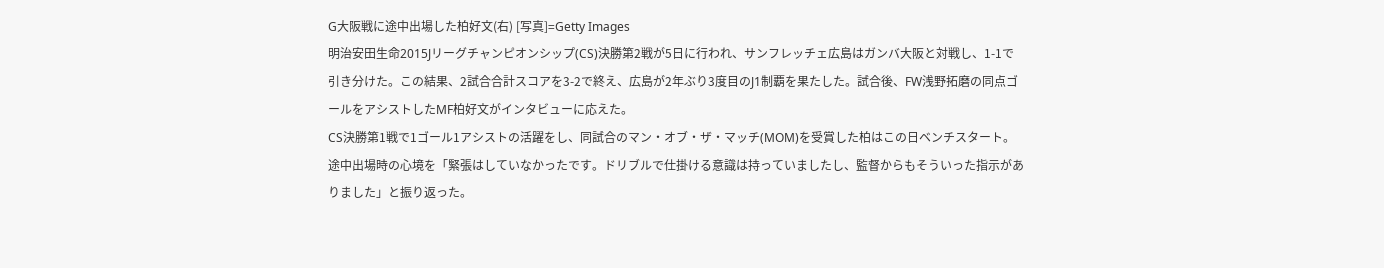G大阪戦に途中出場した柏好文(右) [写真]=Getty Images
明治安田生命2015Jリーグチャンピオンシップ(CS)決勝第2戦が5日に行われ、サンフレッチェ広島はガンバ大阪と対戦し、1-1で引き分けた。この結果、2試合合計スコアを3-2で終え、広島が2年ぶり3度目のJ1制覇を果たした。試合後、FW浅野拓磨の同点ゴールをアシストしたMF柏好文がインタビューに応えた。
CS決勝第1戦で1ゴール1アシストの活躍をし、同試合のマン・オブ・ザ・マッチ(MOM)を受賞した柏はこの日ベンチスタート。途中出場時の心境を「緊張はしていなかったです。ドリブルで仕掛ける意識は持っていましたし、監督からもそういった指示がありました」と振り返った。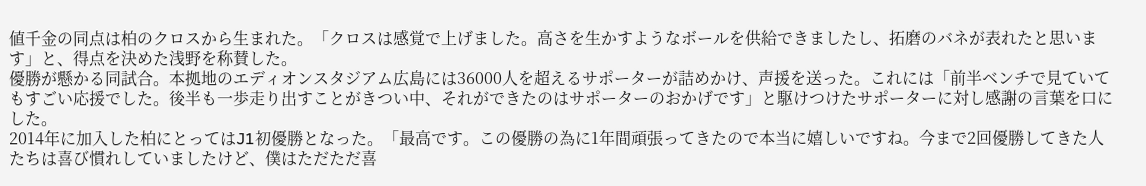値千金の同点は柏のクロスから生まれた。「クロスは感覚で上げました。高さを生かすようなボールを供給できましたし、拓磨のバネが表れたと思います」と、得点を決めた浅野を称賛した。
優勝が懸かる同試合。本拠地のエディオンスタジアム広島には36000人を超えるサポーターが詰めかけ、声援を送った。これには「前半ベンチで見ていてもすごい応援でした。後半も一歩走り出すことがきつい中、それができたのはサポーターのおかげです」と駆けつけたサポーターに対し感謝の言葉を口にした。
2014年に加入した柏にとってはJ1初優勝となった。「最高です。この優勝の為に1年間頑張ってきたので本当に嬉しいですね。今まで2回優勝してきた人たちは喜び慣れしていましたけど、僕はただただ喜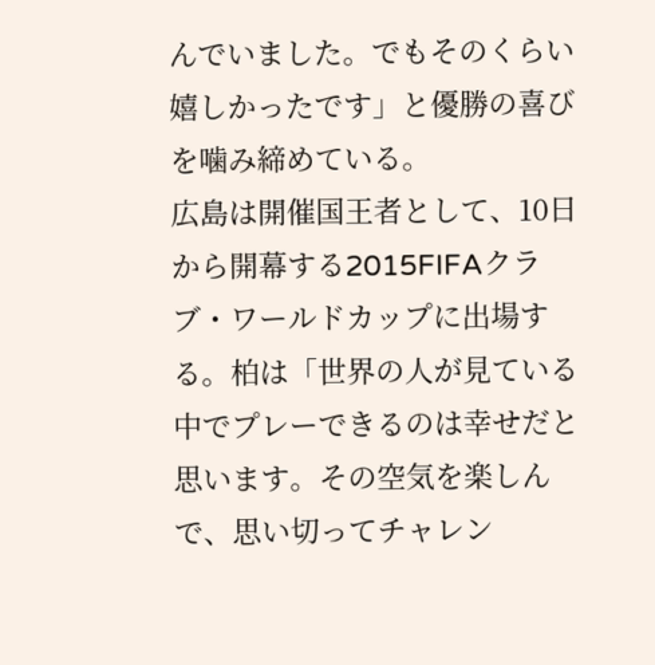んでいました。でもそのくらい嬉しかったです」と優勝の喜びを噛み締めている。
広島は開催国王者として、10日から開幕する2015FIFAクラブ・ワールドカップに出場する。柏は「世界の人が見ている中でプレーできるのは幸せだと思います。その空気を楽しんで、思い切ってチャレン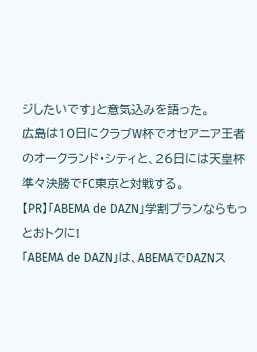ジしたいです」と意気込みを語った。
広島は10日にクラブW杯でオセアニア王者のオークランド・シティと、26日には天皇杯準々決勝でFC東京と対戦する。
【PR】「ABEMA de DAZN」学割プランならもっとおトクに!
「ABEMA de DAZN」は、ABEMAでDAZNス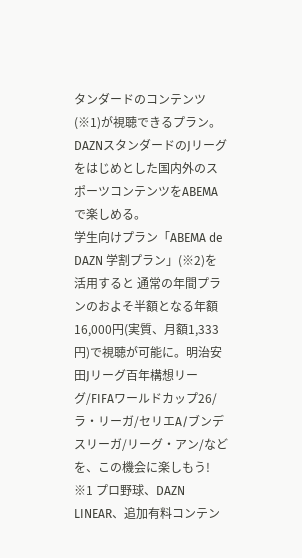タンダードのコンテンツ(※1)が視聴できるプラン。DAZNスタンダードのJリーグをはじめとした国内外のスポーツコンテンツをABEMAで楽しめる。
学生向けプラン「ABEMA de DAZN 学割プラン」(※2)を活用すると 通常の年間プランのおよそ半額となる年額16,000円(実質、月額1,333円)で視聴が可能に。明治安田Jリーグ百年構想リーグ/FIFAワールドカップ26/ラ・リーガ/セリエA/ブンデスリーガ/リーグ・アン/などを、この機会に楽しもう!
※1 プロ野球、DAZN LINEAR、追加有料コンテン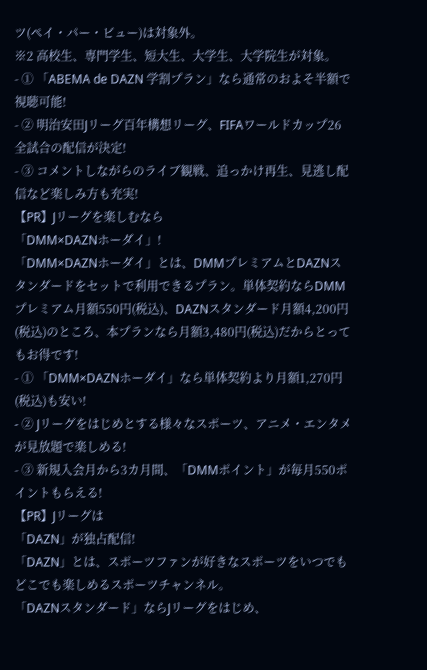ツ(ペイ・パー・ビュー)は対象外。
※2 高校生、専門学生、短大生、大学生、大学院生が対象。
- ① 「ABEMA de DAZN 学割プラン」なら通常のおよそ半額で視聴可能!
- ② 明治安田Jリーグ百年構想リーグ、FIFAワールドカップ26全試合の配信が決定!
- ③ コメントしながらのライブ観戦、追っかけ再生、見逃し配信など楽しみ方も充実!
【PR】Jリーグを楽しむなら
「DMM×DAZNホーダイ」!
「DMM×DAZNホーダイ」とは、DMMプレミアムとDAZNスタンダードをセットで利用できるプラン。単体契約ならDMMプレミアム月額550円(税込)、DAZNスタンダード月額4,200円(税込)のところ、本プランなら月額3,480円(税込)だからとってもお得です!
- ① 「DMM×DAZNホーダイ」なら単体契約より月額1,270円(税込)も安い!
- ② Jリーグをはじめとする様々なスポーツ、アニメ・エンタメが見放題で楽しめる!
- ③ 新規入会月から3カ月間、「DMMポイント」が毎月550ポイントもらえる!
【PR】Jリーグは
「DAZN」が独占配信!
「DAZN」とは、スポーツファンが好きなスポーツをいつでもどこでも楽しめるスポーツチャンネル。
「DAZNスタンダード」ならJリーグをはじめ、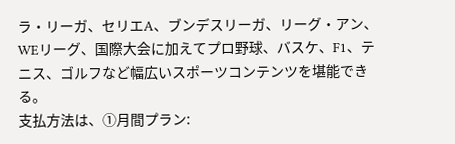ラ・リーガ、セリエA、ブンデスリーガ、リーグ・アン、WEリーグ、国際大会に加えてプロ野球、バスケ、F1、テニス、ゴルフなど幅広いスポーツコンテンツを堪能できる。
支払方法は、①月間プラン: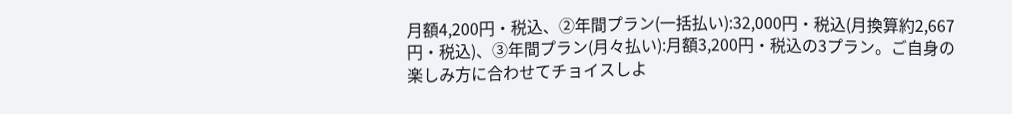月額4,200円・税込、②年間プラン(一括払い):32,000円・税込(月換算約2,667円・税込)、③年間プラン(月々払い):月額3,200円・税込の3プラン。ご自身の楽しみ方に合わせてチョイスしよ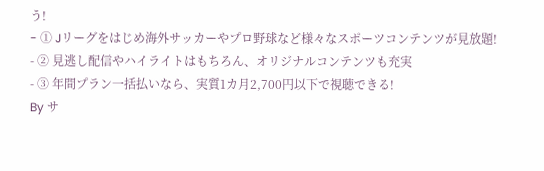う!
- ① Jリーグをはじめ海外サッカーやプロ野球など様々なスポーツコンテンツが見放題!
- ② 見逃し配信やハイライトはもちろん、オリジナルコンテンツも充実
- ③ 年間プラン一括払いなら、実質1カ月2,700円以下で視聴できる!
By サ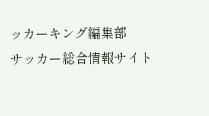ッカーキング編集部
サッカー総合情報サイト